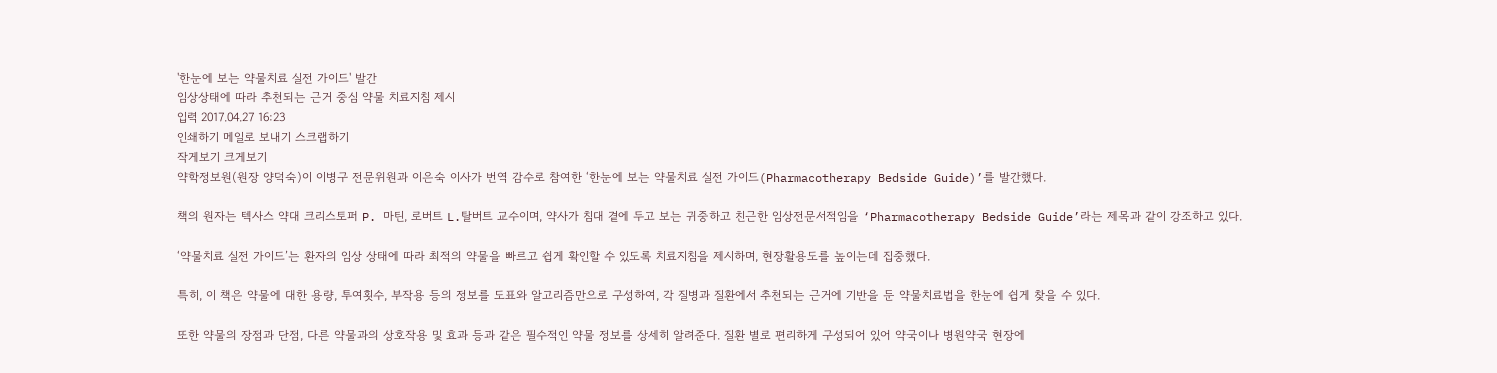'한눈에 보는 약물치료 실전 가이드' 발간
임상상태에 따라 추천되는 근거 중심 약물 치료지침 제시
입력 2017.04.27 16:23
인쇄하기 메일로 보내기 스크랩하기
작게보기 크게보기
약학정보원(원장 양덕숙)이 이병구 전문위원과 이은숙 이사가 번역 감수로 참여한 ‘한눈에 보는 약물치료 실전 가이드(Pharmacotherapy Bedside Guide)’를 발간했다.

책의 원자는 텍사스 약대 크리스토퍼 P. 마틴, 로버트 L.탈버트 교수이며, 약사가 침대 곁에 두고 보는 귀중하고 친근한 임상전문서적임을 ‘Pharmacotherapy Bedside Guide’라는 제목과 같이 강조하고 있다.

‘약물치료 실전 가이드’는 환자의 임상 상태에 따라 최적의 약물을 빠르고 쉽게 확인할 수 있도록 치료지침을 제시하며, 현장활용도를 높이는데 집중했다.

특히, 이 책은 약물에 대한 용량, 투여횟수, 부작용 등의 정보를 도표와 알고리즘만으로 구성하여, 각 질병과 질환에서 추천되는 근거에 기반을 둔 약물치료법을 한눈에 쉽게 찾을 수 있다.

또한 약물의 장점과 단점, 다른 약물과의 상호작용 및 효과 등과 같은 필수적인 약물 정보를 상세히 알려준다. 질환 별로 편리하게 구성되어 있어 약국이나 병원약국 현장에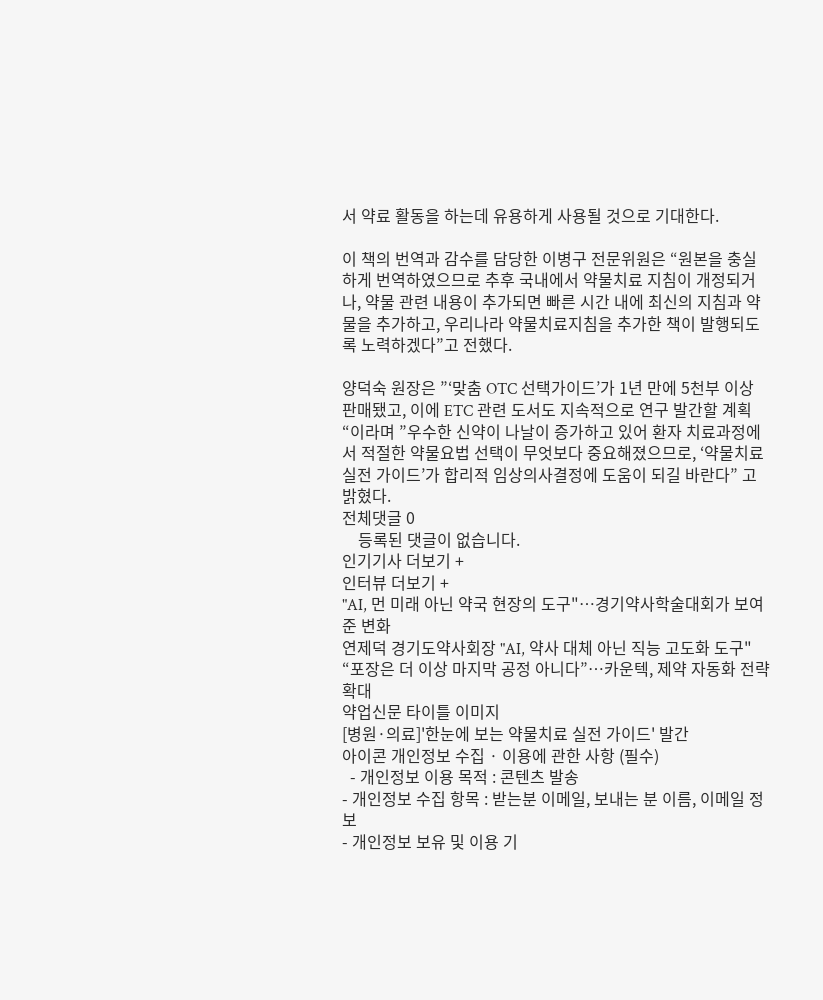서 약료 활동을 하는데 유용하게 사용될 것으로 기대한다.

이 책의 번역과 감수를 담당한 이병구 전문위원은 “원본을 충실하게 번역하였으므로 추후 국내에서 약물치료 지침이 개정되거나, 약물 관련 내용이 추가되면 빠른 시간 내에 최신의 지침과 약물을 추가하고, 우리나라 약물치료지침을 추가한 책이 발행되도록 노력하겠다”고 전했다.

양덕숙 원장은 ”‘맞춤 OTC 선택가이드’가 1년 만에 5천부 이상 판매됐고, 이에 ETC 관련 도서도 지속적으로 연구 발간할 계획“이라며 ”우수한 신약이 나날이 증가하고 있어 환자 치료과정에서 적절한 약물요법 선택이 무엇보다 중요해졌으므로, ‘약물치료 실전 가이드’가 합리적 임상의사결정에 도움이 되길 바란다” 고 밝혔다.
전체댓글 0
    등록된 댓글이 없습니다.
인기기사 더보기 +
인터뷰 더보기 +
"AI, 먼 미래 아닌 약국 현장의 도구"…경기약사학술대회가 보여준 변화
연제덕 경기도약사회장 "AI, 약사 대체 아닌 직능 고도화 도구"
“포장은 더 이상 마지막 공정 아니다”…카운텍, 제약 자동화 전략 확대
약업신문 타이틀 이미지
[병원·의료]'한눈에 보는 약물치료 실전 가이드' 발간
아이콘 개인정보 수집 · 이용에 관한 사항 (필수)
  - 개인정보 이용 목적 : 콘텐츠 발송
- 개인정보 수집 항목 : 받는분 이메일, 보내는 분 이름, 이메일 정보
- 개인정보 보유 및 이용 기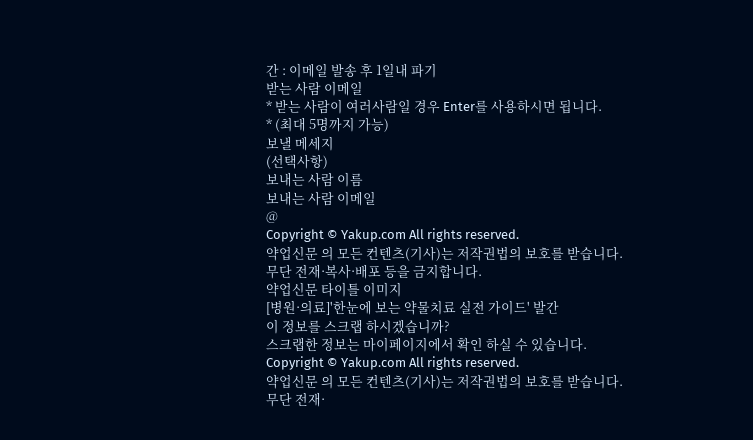간 : 이메일 발송 후 1일내 파기
받는 사람 이메일
* 받는 사람이 여러사람일 경우 Enter를 사용하시면 됩니다.
* (최대 5명까지 가능)
보낼 메세지
(선택사항)
보내는 사람 이름
보내는 사람 이메일
@
Copyright © Yakup.com All rights reserved.
약업신문 의 모든 컨텐츠(기사)는 저작권법의 보호를 받습니다.
무단 전재·복사·배포 등을 금지합니다.
약업신문 타이틀 이미지
[병원·의료]'한눈에 보는 약물치료 실전 가이드' 발간
이 정보를 스크랩 하시겠습니까?
스크랩한 정보는 마이페이지에서 확인 하실 수 있습니다.
Copyright © Yakup.com All rights reserved.
약업신문 의 모든 컨텐츠(기사)는 저작권법의 보호를 받습니다.
무단 전재·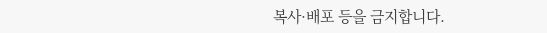복사·배포 등을 금지합니다.